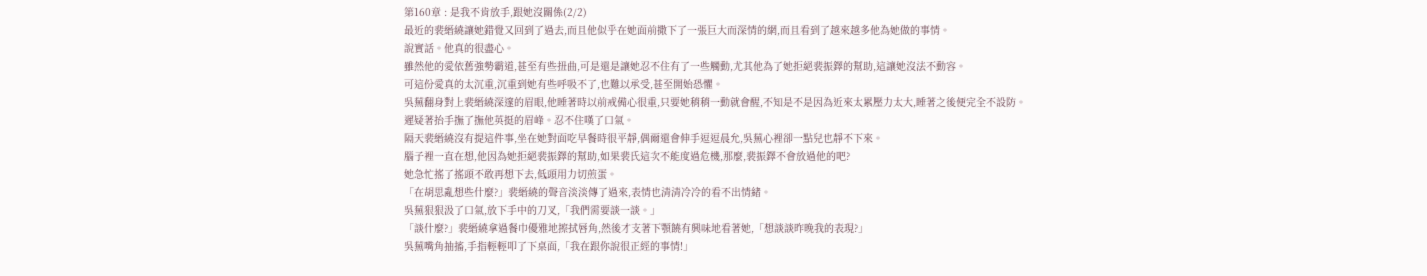第160章 : 是我不肯放手,跟她沒關係(2/2)
最近的裴縉繞讓她錯覺又回到了過去,而且他似乎在她面前撒下了一張巨大而深情的網,而且看到了越來越多他為她做的事情。
說實話。他真的很盡心。
雖然他的愛依舊強勢霸道,甚至有些扭曲,可是還是讓她忍不住有了一些觸動,尤其他為了她拒絕裴振鐸的幫助,這讓她沒法不動容。
可這份愛真的太沉重,沉重到她有些呼吸不了,也難以承受,甚至開始恐懼。
吳蕪翻身對上裴縉繞深邃的眉眼,他睡著時以前戒備心很重,只要她稍稍一動就會醒,不知是不是因為近來太累壓力太大,睡著之後便完全不設防。
遲疑著抬手撫了撫他英挺的眉峰。忍不住嘆了口氣。
隔天裴縉繞沒有提這件事,坐在她對面吃早餐時很平靜,偶爾還會伸手逗逗晨允,吳蕪心裡卻一點兒也靜不下來。
腦子裡一直在想,他因為她拒絕裴振鐸的幫助,如果裴氏這次不能度過危機,那麼,裴振鐸不會放過他的吧?
她急忙搖了搖頭不敢再想下去,低頭用力切煎蛋。
「在胡思亂想些什麼?」裴縉繞的聲音淡淡傳了過來,表情也清清冷冷的看不出情緒。
吳蕪狠狠汲了口氣,放下手中的刀叉,「我們需要談一談。」
「談什麼?」裴縉繞拿過餐巾優雅地擦拭唇角,然後才支著下顎饒有興味地看著她,「想談談昨晚我的表現?」
吳蕪嘴角抽搐,手指輕輕叩了下桌面,「我在跟你說很正經的事情!」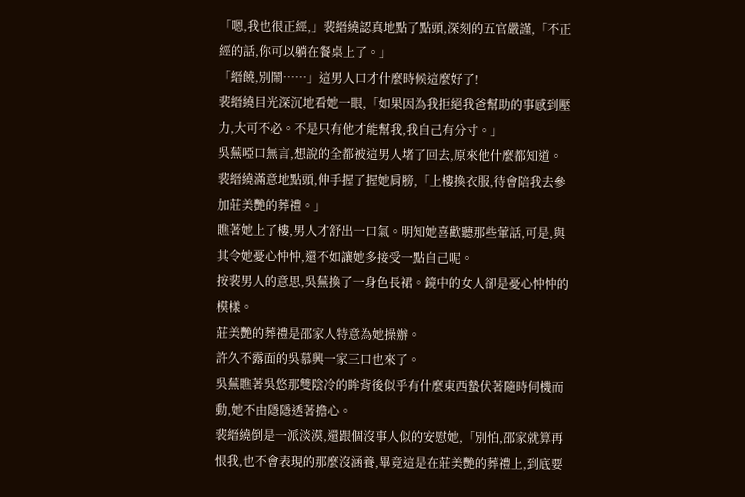「嗯,我也很正經,」裴縉繞認真地點了點頭,深刻的五官嚴謹,「不正經的話,你可以躺在餐桌上了。」
「縉饒,別鬧……」這男人口才什麼時候這麼好了!
裴縉繞目光深沉地看她一眼,「如果因為我拒絕我爸幫助的事感到壓力,大可不必。不是只有他才能幫我,我自己有分寸。」
吳蕪啞口無言,想說的全都被這男人堵了回去,原來他什麼都知道。
裴縉繞滿意地點頭,伸手握了握她肩膀,「上樓換衣服,待會陪我去參加莊美艷的葬禮。」
瞧著她上了樓,男人才舒出一口氣。明知她喜歡聽那些葷話,可是,與其令她憂心忡忡,還不如讓她多接受一點自己呢。
按裴男人的意思,吳蕪換了一身色長裙。鏡中的女人卻是憂心忡忡的模樣。
莊美艷的葬禮是邵家人特意為她操辦。
許久不露面的吳慕興一家三口也來了。
吳蕪瞧著吳悠那雙陰冷的眸背後似乎有什麼東西蟄伏著隨時伺機而動,她不由隱隱透著擔心。
裴縉繞倒是一派淡漠,還跟個沒事人似的安慰她,「別怕,邵家就算再恨我,也不會表現的那麼沒涵養,畢竟這是在莊美艷的葬禮上,到底要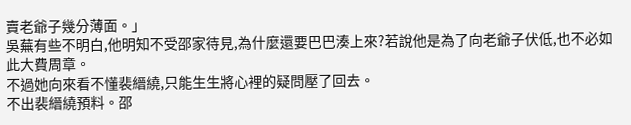賣老爺子幾分薄面。」
吳蕪有些不明白,他明知不受邵家待見,為什麼還要巴巴湊上來?若說他是為了向老爺子伏低,也不必如此大費周章。
不過她向來看不懂裴縉繞,只能生生將心裡的疑問壓了回去。
不出裴縉繞預料。邵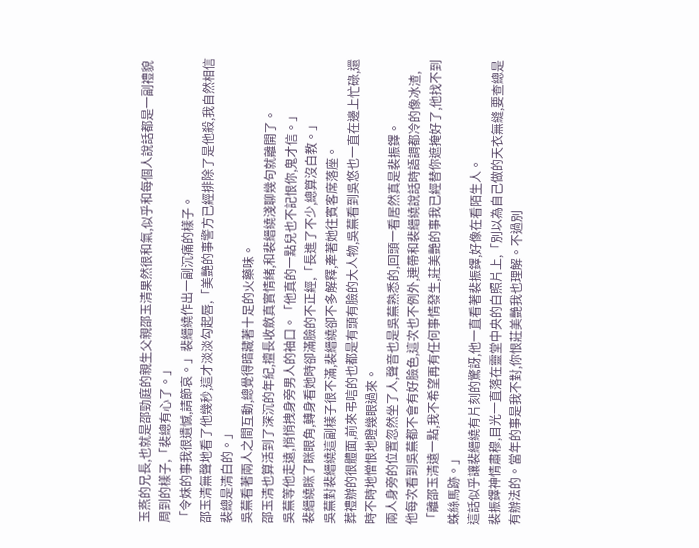玉燕的兄長,也就是邵勁庭的親生父親邵玉清果然很和氣,似乎和每個人說話都是一副禮貌周到的樣子,「裴總有心了。」
「令妹的事我很遺憾,請節哀。」裴縉繞作出一副沉痛的樣子。
邵玉清無聲地看了他幾秒,這才淡淡勾起唇,「美艷的事警方已經排除了是他殺,我自然相信裴總是清白的。」
吳蕪看著兩人之間互動,總覺得暗藏著十足的火藥味。
邵玉清也算活到了深沉的年紀,擅長收斂真實情緒,和裴縉繞淺聊幾句就離開了。
吳蕪等他走遠,悄悄拽身旁男人的袖口。「他真的一點兒也不記恨你,鬼才信。」
裴縉繞眯了眯眼角,轉身看她時卻滿臉的不正經,「長進了不少,總算沒白教。」
吳蕪對裴縉繞這副樣子很不滿,裴縉繞卻不多解釋,牽著她往賓客席落座。
葬禮辦的很體面,前來弔唁的也都是有頭有臉的大人物,吳蕪看到吳悠也一直在邊上忙碌,還時不時地憎恨地瞪幾眼過來。
兩人身旁的位置忽然坐了人,聲音也是吳蕪熟悉的,回頭一看居然真是裴振鐸。
他每次看到吳蕪都不會有好臉色,這次也不例外,連帶和裴縉繞說話時語調都冷的像冰渣,「離邵玉清遠一點,我不希望再有任何事情發生,莊美艷的事我已經替你遮掩好了,他找不到蛛絲馬跡。」
這話似乎讓裴縉繞有片刻的驚訝,他一直看著裴振鐸,好像在看陌生人。
裴振鐸神情肅穆,目光一直落在靈堂中央的白照片上,「別以為自己做的天衣無縫,要查總是有辦法的。當年的事是我不對,你恨莊美艷我也理解。不過別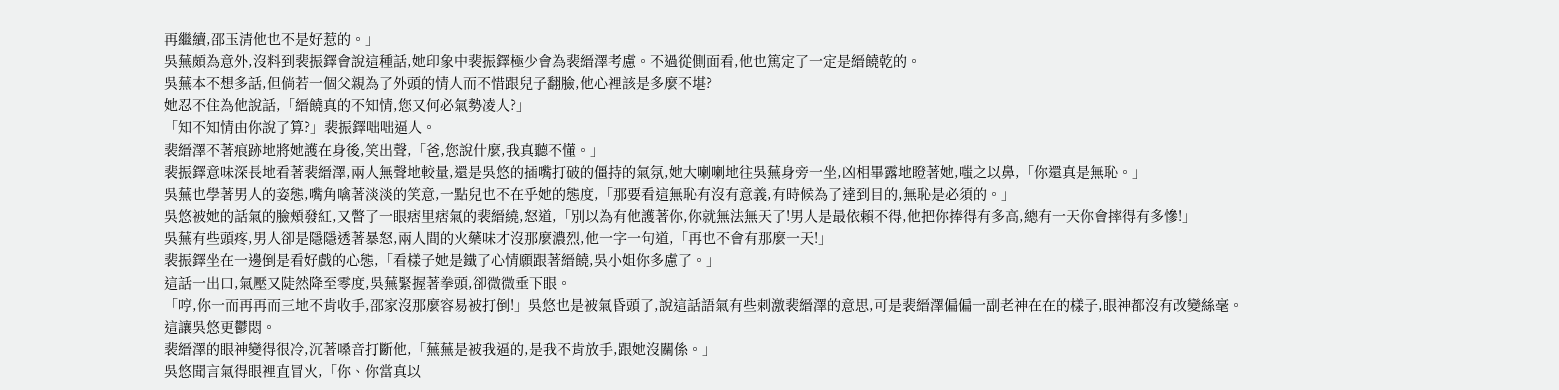再繼續,邵玉清他也不是好惹的。」
吳蕪頗為意外,沒料到裴振鐸會說這種話,她印象中裴振鐸極少會為裴縉澤考慮。不過從側面看,他也篤定了一定是縉饒乾的。
吳蕪本不想多話,但倘若一個父親為了外頭的情人而不惜跟兒子翻臉,他心裡該是多麼不堪?
她忍不住為他說話,「縉饒真的不知情,您又何必氣勢凌人?」
「知不知情由你說了算?」裴振鐸咄咄逼人。
裴縉澤不著痕跡地將她護在身後,笑出聲,「爸,您說什麼,我真聽不懂。」
裴振鐸意味深長地看著裴縉澤,兩人無聲地較量,還是吳悠的插嘴打破的僵持的氣氛,她大喇喇地往吳蕪身旁一坐,凶相畢露地瞪著她,嗤之以鼻,「你還真是無恥。」
吳蕪也學著男人的姿態,嘴角噙著淡淡的笑意,一點兒也不在乎她的態度,「那要看這無恥有沒有意義,有時候為了達到目的,無恥是必須的。」
吳悠被她的話氣的臉頰發紅,又瞥了一眼痞里痞氣的裴縉繞,怒道,「別以為有他護著你,你就無法無天了!男人是最依賴不得,他把你捧得有多高,總有一天你會摔得有多慘!」
吳蕪有些頭疼,男人卻是隱隱透著暴怒,兩人間的火藥味才沒那麼濃烈,他一字一句道,「再也不會有那麼一天!」
裴振鐸坐在一邊倒是看好戲的心態,「看樣子她是鐵了心情願跟著縉饒,吳小姐你多慮了。」
這話一出口,氣壓又陡然降至零度,吳蕪緊握著拳頭,卻微微垂下眼。
「哼,你一而再再而三地不肯收手,邵家沒那麼容易被打倒!」吳悠也是被氣昏頭了,說這話語氣有些刺激裴縉澤的意思,可是裴縉澤偏偏一副老神在在的樣子,眼神都沒有改變絲毫。
這讓吳悠更鬱悶。
裴縉澤的眼神變得很冷,沉著嗓音打斷他,「蕪蕪是被我逼的,是我不肯放手,跟她沒關係。」
吳悠聞言氣得眼裡直冒火,「你、你當真以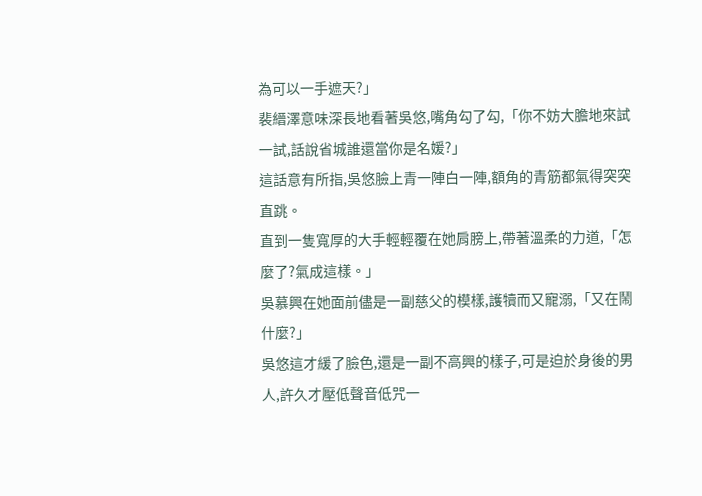為可以一手遮天?」
裴縉澤意味深長地看著吳悠,嘴角勾了勾,「你不妨大膽地來試一試,話說省城誰還當你是名媛?」
這話意有所指,吳悠臉上青一陣白一陣,額角的青筋都氣得突突直跳。
直到一隻寬厚的大手輕輕覆在她肩膀上,帶著溫柔的力道,「怎麼了?氣成這樣。」
吳慕興在她面前儘是一副慈父的模樣,護犢而又寵溺,「又在鬧什麼?」
吳悠這才緩了臉色,還是一副不高興的樣子,可是迫於身後的男人,許久才壓低聲音低咒一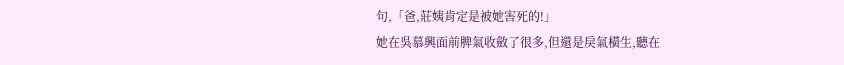句,「爸,莊姨肯定是被她害死的!」
她在吳慕興面前脾氣收斂了很多,但還是戾氣橫生,聽在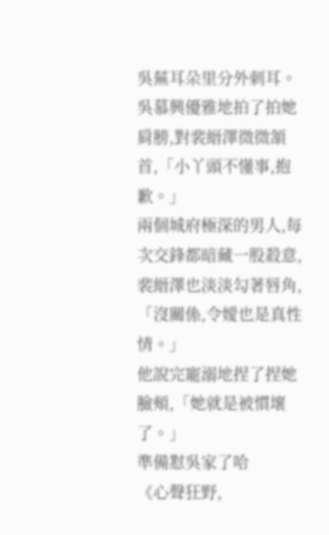吳蕪耳朵里分外刺耳。
吳慕興優雅地拍了拍她肩膀,對裴縉澤微微頷首,「小丫頭不懂事,抱歉。」
兩個城府極深的男人,每次交鋒都暗藏一股殺意,裴縉澤也淡淡勾著唇角,「沒關係,令嬡也是真性情。」
他說完寵溺地捏了捏她臉頰,「她就是被慣壞了。」
準備懟吳家了哈
《心聲狂野,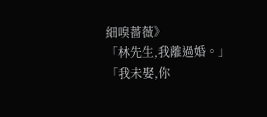細嗅薔薇》
「林先生,我離過婚。」
「我未娶,你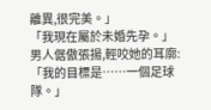離異,很完美。」
「我現在屬於未婚先孕。」
男人倨傲張揚,輕咬她的耳廓:「我的目標是……一個足球隊。」